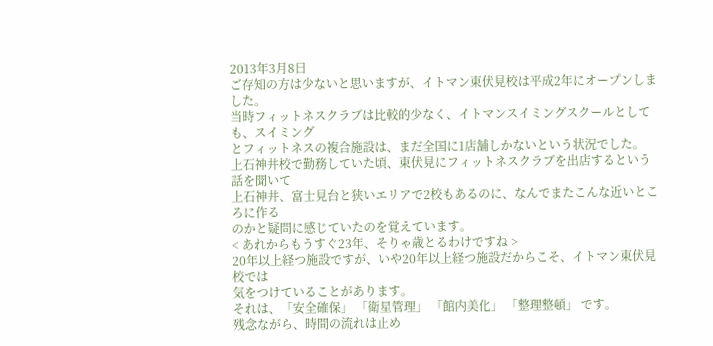2013年3月8日
ご存知の方は少ないと思いますが、イトマン東伏見校は平成2年にオープンしました。
当時フィットネスクラブは比較的少なく、イトマンスイミングスクールとしても、スイミング
とフィットネスの複合施設は、まだ全国に1店舗しかないという状況でした。
上石神井校で勤務していた頃、東伏見にフィットネスクラブを出店するという話を聞いて
上石神井、富士見台と狭いエリアで2校もあるのに、なんでまたこんな近いところに作る
のかと疑問に感じていたのを覚えています。
< あれからもうすぐ23年、そりゃ歳とるわけですね >
20年以上経つ施設ですが、いや20年以上経つ施設だからこそ、イトマン東伏見校では
気をつけていることがあります。
それは、「安全確保」 「衛星管理」 「館内美化」 「整理整頓」 です。
残念ながら、時間の流れは止め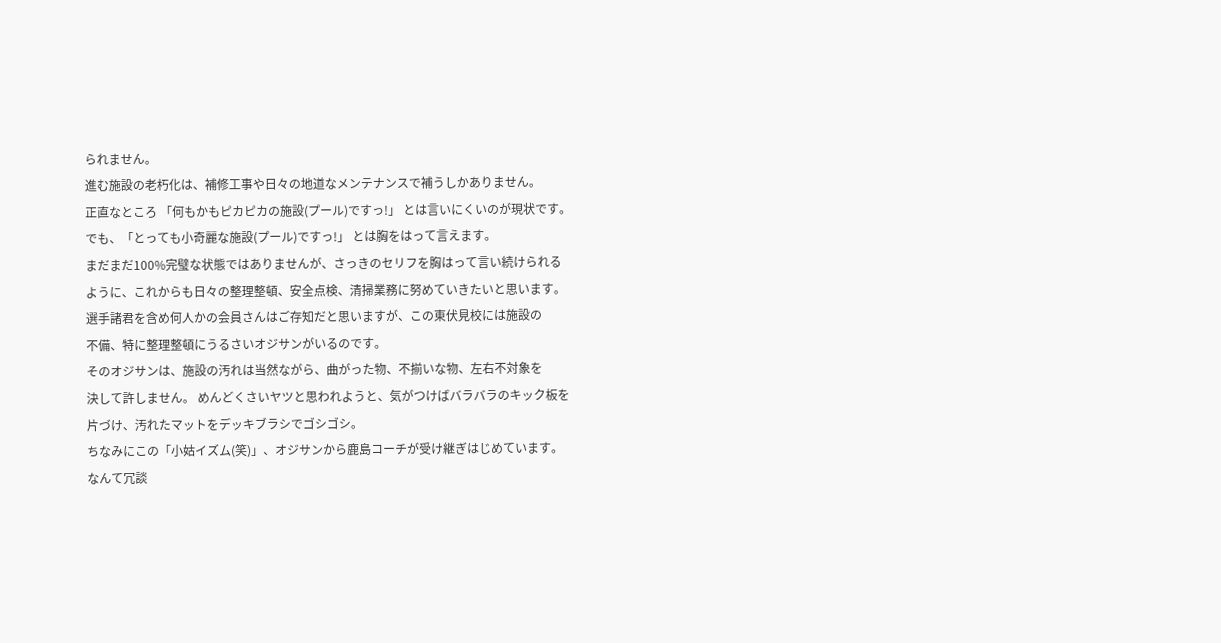られません。
進む施設の老朽化は、補修工事や日々の地道なメンテナンスで補うしかありません。
正直なところ 「何もかもピカピカの施設(プール)ですっ!」 とは言いにくいのが現状です。
でも、「とっても小奇麗な施設(プール)ですっ!」 とは胸をはって言えます。
まだまだ100%完璧な状態ではありませんが、さっきのセリフを胸はって言い続けられる
ように、これからも日々の整理整頓、安全点検、清掃業務に努めていきたいと思います。
選手諸君を含め何人かの会員さんはご存知だと思いますが、この東伏見校には施設の
不備、特に整理整頓にうるさいオジサンがいるのです。
そのオジサンは、施設の汚れは当然ながら、曲がった物、不揃いな物、左右不対象を
決して許しません。 めんどくさいヤツと思われようと、気がつけばバラバラのキック板を
片づけ、汚れたマットをデッキブラシでゴシゴシ。
ちなみにこの「小姑イズム(笑)」、オジサンから鹿島コーチが受け継ぎはじめています。
なんて冗談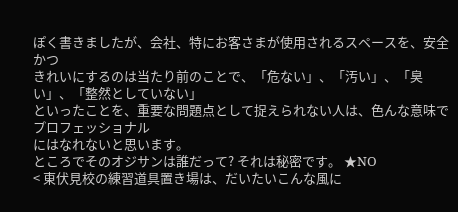ぽく書きましたが、会社、特にお客さまが使用されるスペースを、安全かつ
きれいにするのは当たり前のことで、「危ない」、「汚い」、「臭い」、「整然としていない」
といったことを、重要な問題点として捉えられない人は、色んな意味でプロフェッショナル
にはなれないと思います。
ところでそのオジサンは誰だって? それは秘密です。 ★NO
< 東伏見校の練習道具置き場は、だいたいこんな風に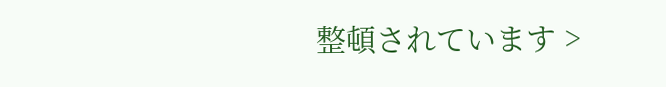整頓されています >